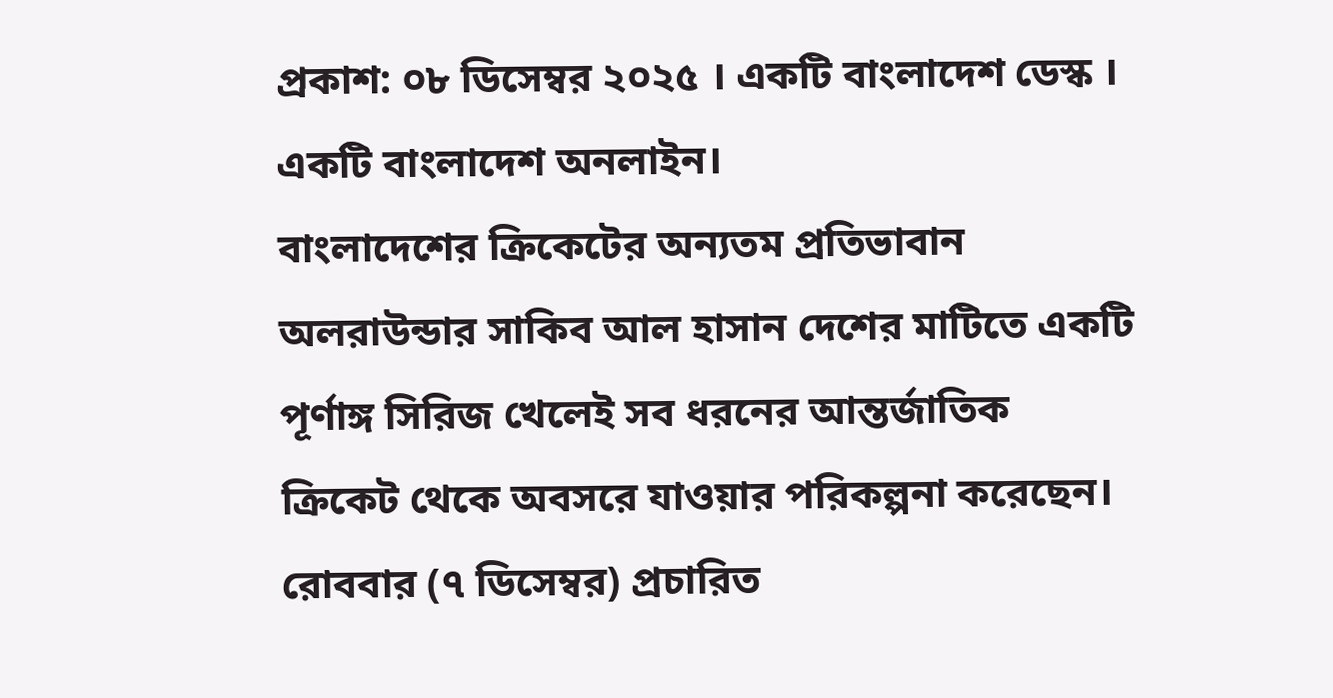প্রকাশ: ০৮ ডিসেম্বর ২০২৫ । একটি বাংলাদেশ ডেস্ক । একটি বাংলাদেশ অনলাইন।
বাংলাদেশের ক্রিকেটের অন্যতম প্রতিভাবান অলরাউন্ডার সাকিব আল হাসান দেশের মাটিতে একটি পূর্ণাঙ্গ সিরিজ খেলেই সব ধরনের আন্তর্জাতিক ক্রিকেট থেকে অবসরে যাওয়ার পরিকল্পনা করেছেন। রোববার (৭ ডিসেম্বর) প্রচারিত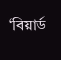‘বিয়ার্ড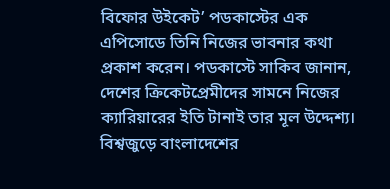বিফোর উইকেট’ পডকাস্টের এক এপিসোডে তিনি নিজের ভাবনার কথা প্রকাশ করেন। পডকাস্টে সাকিব জানান, দেশের ক্রিকেটপ্রেমীদের সামনে নিজের ক্যারিয়ারের ইতি টানাই তার মূল উদ্দেশ্য।
বিশ্বজুড়ে বাংলাদেশের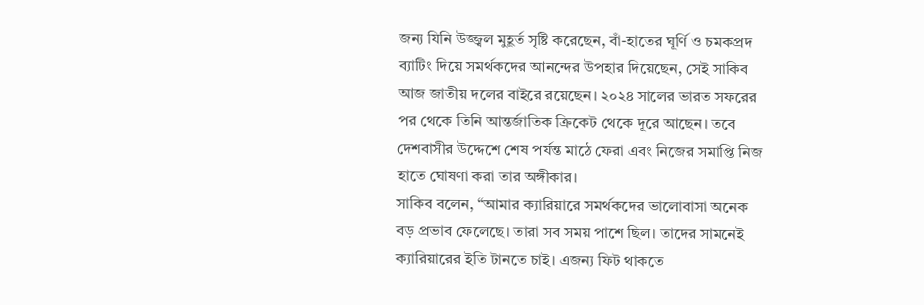জন্য যিনি উজ্জ্বল মুহূর্ত সৃষ্টি করেছেন, বাঁ-হাতের ঘূর্ণি ও চমকপ্রদ ব্যাটিং দিয়ে সমর্থকদের আনন্দের উপহার দিয়েছেন, সেই সাকিব আজ জাতীয় দলের বাইরে রয়েছেন। ২০২৪ সালের ভারত সফরের পর থেকে তিনি আন্তর্জাতিক ক্রিকেট থেকে দূরে আছেন। তবে দেশবাসীর উদ্দেশে শেষ পর্যন্ত মাঠে ফেরা এবং নিজের সমাপ্তি নিজ হাতে ঘোষণা করা তার অঙ্গীকার।
সাকিব বলেন, “আমার ক্যারিয়ারে সমর্থকদের ভালোবাসা অনেক বড় প্রভাব ফেলেছে। তারা সব সময় পাশে ছিল। তাদের সামনেই ক্যারিয়ারের ইতি টানতে চাই। এজন্য ফিট থাকতে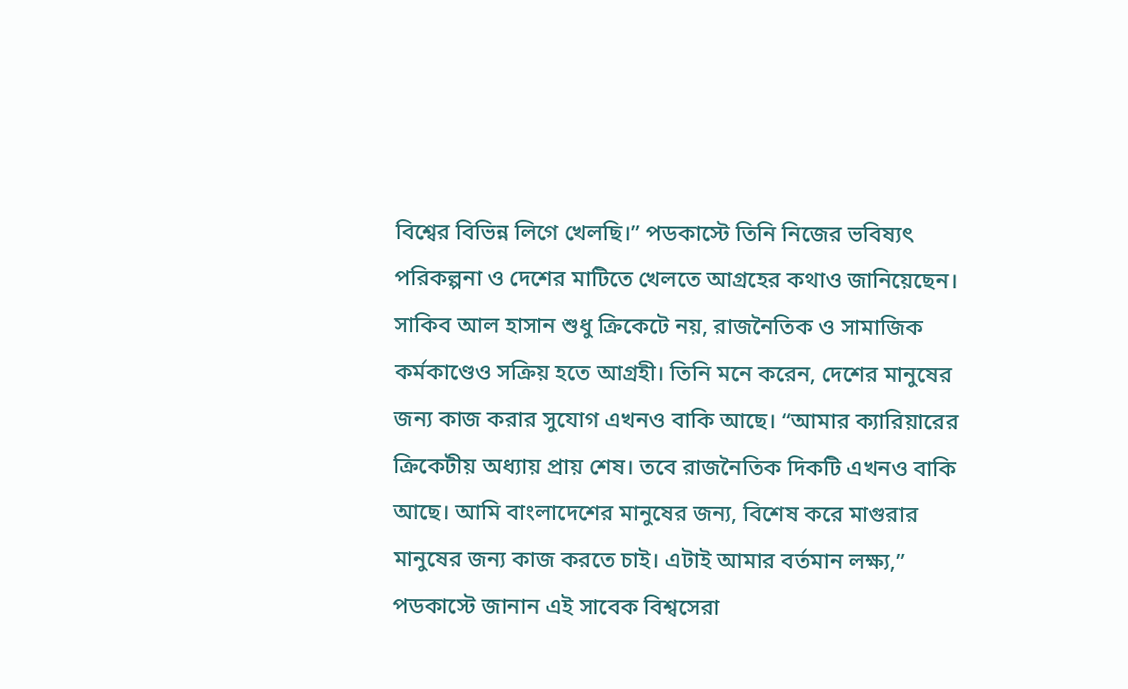বিশ্বের বিভিন্ন লিগে খেলছি।” পডকাস্টে তিনি নিজের ভবিষ্যৎ পরিকল্পনা ও দেশের মাটিতে খেলতে আগ্রহের কথাও জানিয়েছেন।
সাকিব আল হাসান শুধু ক্রিকেটে নয়, রাজনৈতিক ও সামাজিক কর্মকাণ্ডেও সক্রিয় হতে আগ্রহী। তিনি মনে করেন, দেশের মানুষের জন্য কাজ করার সুযোগ এখনও বাকি আছে। “আমার ক্যারিয়ারের ক্রিকেটীয় অধ্যায় প্রায় শেষ। তবে রাজনৈতিক দিকটি এখনও বাকি আছে। আমি বাংলাদেশের মানুষের জন্য, বিশেষ করে মাগুরার মানুষের জন্য কাজ করতে চাই। এটাই আমার বর্তমান লক্ষ্য,” পডকাস্টে জানান এই সাবেক বিশ্বসেরা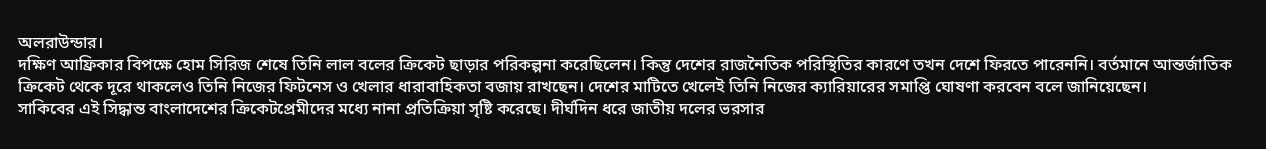অলরাউন্ডার।
দক্ষিণ আফ্রিকার বিপক্ষে হোম সিরিজ শেষে তিনি লাল বলের ক্রিকেট ছাড়ার পরিকল্পনা করেছিলেন। কিন্তু দেশের রাজনৈতিক পরিস্থিতির কারণে তখন দেশে ফিরতে পারেননি। বর্তমানে আন্তর্জাতিক ক্রিকেট থেকে দূরে থাকলেও তিনি নিজের ফিটনেস ও খেলার ধারাবাহিকতা বজায় রাখছেন। দেশের মাটিতে খেলেই তিনি নিজের ক্যারিয়ারের সমাপ্তি ঘোষণা করবেন বলে জানিয়েছেন।
সাকিবের এই সিদ্ধান্ত বাংলাদেশের ক্রিকেটপ্রেমীদের মধ্যে নানা প্রতিক্রিয়া সৃষ্টি করেছে। দীর্ঘদিন ধরে জাতীয় দলের ভরসার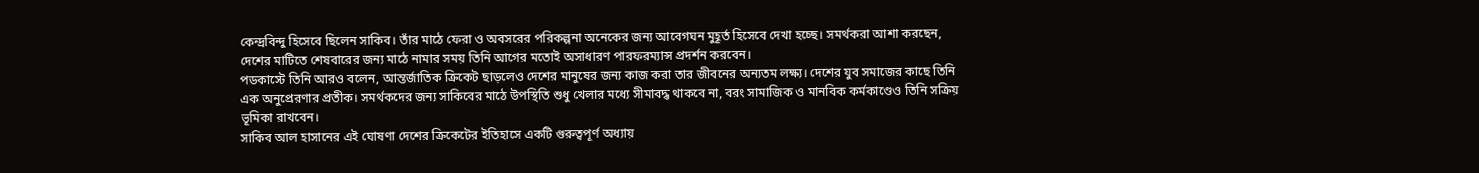কেন্দ্রবিন্দু হিসেবে ছিলেন সাকিব। তাঁর মাঠে ফেরা ও অবসরের পরিকল্পনা অনেকের জন্য আবেগঘন মুহূর্ত হিসেবে দেখা হচ্ছে। সমর্থকরা আশা করছেন, দেশের মাটিতে শেষবারের জন্য মাঠে নামার সময় তিনি আগের মতোই অসাধারণ পারফরম্যান্স প্রদর্শন করবেন।
পডকাস্টে তিনি আরও বলেন, আন্তর্জাতিক ক্রিকেট ছাড়লেও দেশের মানুষের জন্য কাজ করা তার জীবনের অন্যতম লক্ষ্য। দেশের যুব সমাজের কাছে তিনি এক অনুপ্রেরণার প্রতীক। সমর্থকদের জন্য সাকিবের মাঠে উপস্থিতি শুধু খেলার মধ্যে সীমাবদ্ধ থাকবে না, বরং সামাজিক ও মানবিক কর্মকাণ্ডেও তিনি সক্রিয় ভূমিকা রাখবেন।
সাকিব আল হাসানের এই ঘোষণা দেশের ক্রিকেটের ইতিহাসে একটি গুরুত্বপূর্ণ অধ্যায়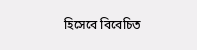হিসেবে বিবেচিত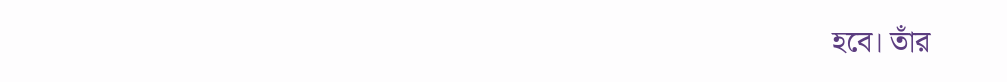হবে। তাঁর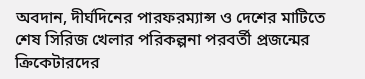অবদান, দীর্ঘদিনের পারফরম্যান্স ও দেশের মাটিতে শেষ সিরিজ খেলার পরিকল্পনা পরবর্তী প্রজন্মের ক্রিকেটারদের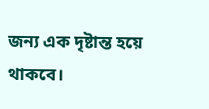জন্য এক দৃষ্টান্ত হয়ে থাকবে।